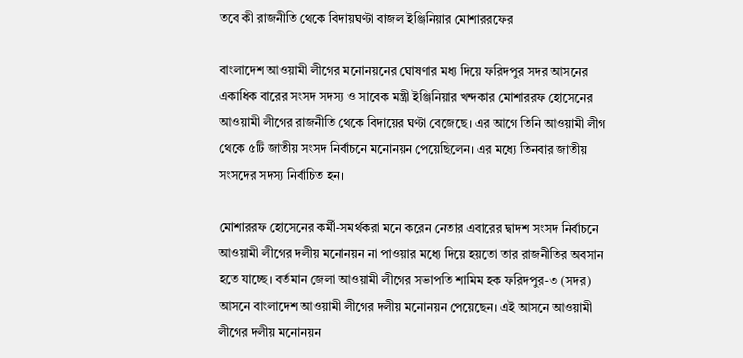তবে কী রাজনীতি থেকে বিদায়ঘণ্টা বাজল ইঞ্জিনিয়ার মোশাররফের

বাংলাদেশ আওয়ামী লীগের মনোনয়নের ঘোষণার মধ্য দিয়ে ফরিদপুর সদর আসনের একাধিক বারের সংসদ সদস্য ও সাবেক মন্ত্রী ইঞ্জিনিয়ার খন্দকার মোশাররফ হোসেনের আওয়ামী লীগের রাজনীতি থেকে বিদায়ের ঘণ্টা বেজেছে। এর আগে তিনি আওয়ামী লীগ থেকে ৫টি জাতীয় সংসদ নির্বাচনে মনোনয়ন পেয়েছিলেন। এর মধ্যে তিনবার জাতীয় সংসদের সদস্য নির্বাচিত হন।

মোশাররফ হোসেনের কর্মী-সমর্থকরা মনে করেন নেতার এবারের দ্বাদশ সংসদ নির্বাচনে আওয়ামী লীগের দলীয় মনোনয়ন না পাওয়ার মধ্যে দিয়ে হয়তো তার রাজনীতির অবসান হতে যাচ্ছে। বর্তমান জেলা আওয়ামী লীগের সভাপতি শামিম হক ফরিদপুর-৩ (সদর) আসনে বাংলাদেশ আওয়ামী লীগের দলীয় মনোনয়ন পেয়েছেন। এই আসনে আওয়ামী লীগের দলীয় মনোনয়ন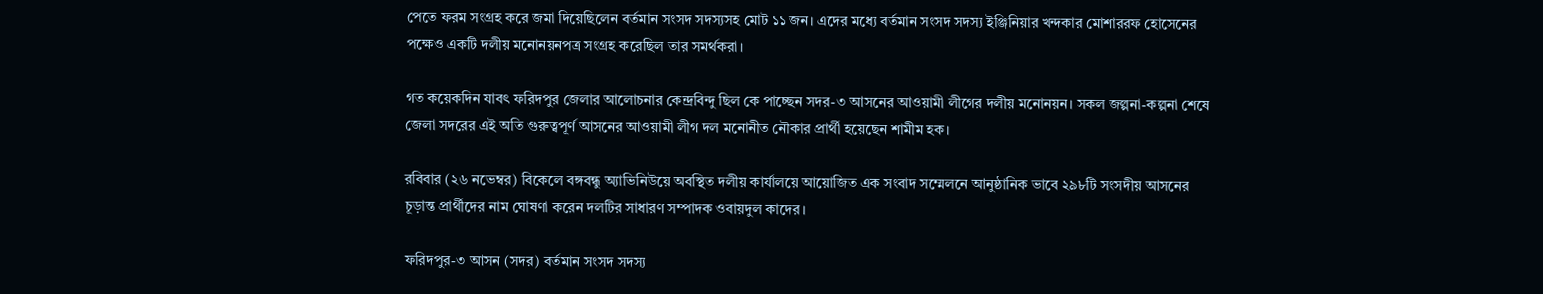পেতে ফরম সংগ্রহ করে জমা দিয়েছিলেন বর্তমান সংসদ সদস্যসহ মোট ১১ জন। এদের মধ্যে বর্তমান সংসদ সদস্য ইঞ্জিনিয়ার খন্দকার মোশাররফ হোসেনের পক্ষেও একটি দলীয় মনোনয়নপত্র সংগ্রহ করেছিল তার সমর্থকরা।

গত কয়েকদিন যাবৎ ফরিদপুর জেলার আলোচনার কেন্দ্রবিন্দু ছিল কে পাচ্ছেন সদর-৩ আসনের আওয়ামী লীগের দলীয় মনোনয়ন। সকল জল্পনা-কল্পনা শেষে জেলা সদরের এই অতি গুরুত্বপূর্ণ আসনের আওয়ামী লীগ দল মনোনীত নৌকার প্রার্থী হয়েছেন শামীম হক।

রবিবার (২৬ নভেম্বর) বিকেলে বঙ্গবন্ধু অ্যাভিনিউয়ে অবস্থিত দলীয় কার্যালয়ে আয়োজিত এক সংবাদ সম্মেলনে আনুষ্ঠানিক ভাবে ২৯৮টি সংসদীয় আসনের চূড়ান্ত প্রার্থীদের নাম ঘোষণা করেন দলটির সাধারণ সম্পাদক ওবায়দুল কাদের।

ফরিদপুর-৩ আসন (সদর) বর্তমান সংসদ সদস্য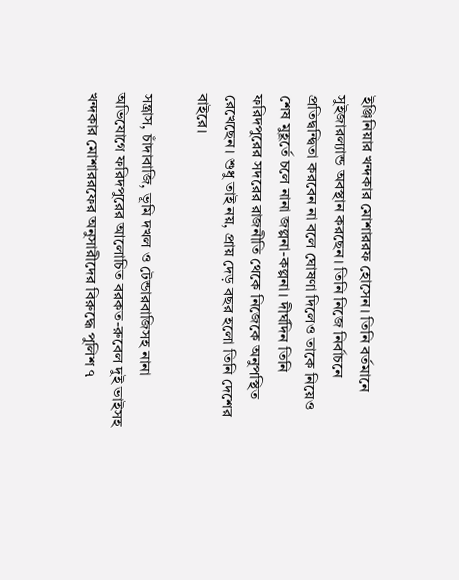ইঞ্জিনিয়ার খন্দকার মোশাররফ হোসেন। তিনি বর্তমানে সুইজারল্যান্ড অবস্থান করছেন। তিনি নিজে নির্বাচনে প্রতিদ্বন্দ্বিতা করবেন না বলে ঘোষণা দিলেও তাকে নিয়েও শেষ মুহূর্তে চলে নানা জল্পনা-কল্পনা। দীর্ঘদিন তিনি ফরিদপুরের সদরের রাজনীতি থেকে নিজেকে অনুপস্থিত রেখেছেন। শুধু তাই নয়, প্রায় দেড় বছর হলো তিনি দেশের বাইরে।

সন্ত্রাস, চাঁদাবাজি, ভূমি দখল ও টেন্ডারবাজিসহ নানা অভিযোগে ফরিদপুরের আলোচিত বরকত-রুবেল দুই ভাইসহ খন্দকার মোশাররফের অনুসারীদের বিরুদ্ধে পুলিশ ৭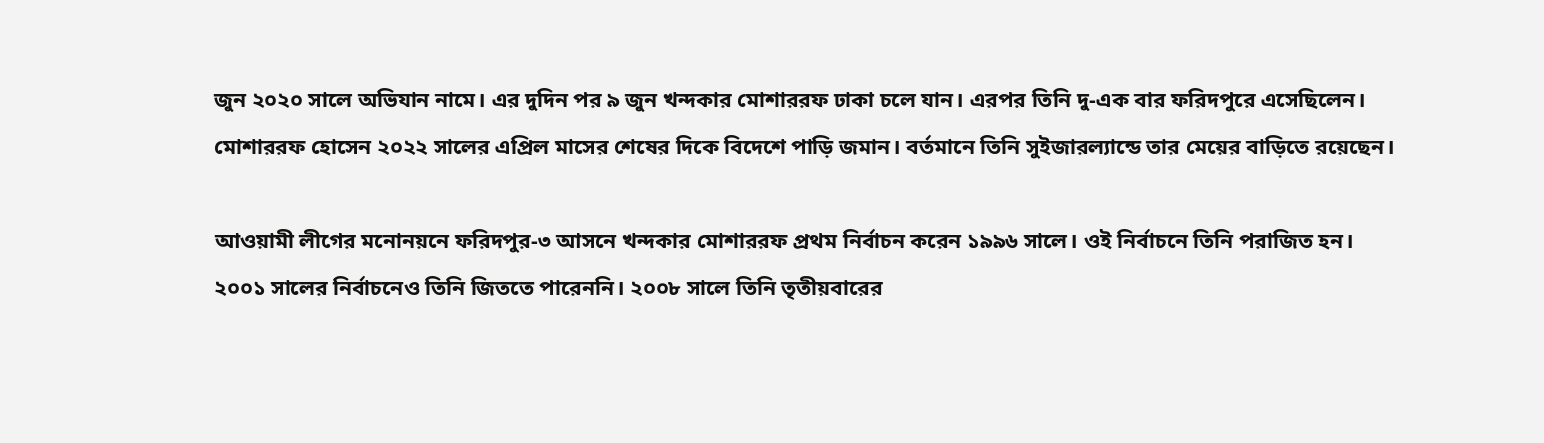জুন ২০২০ সালে অভিযান নামে। এর দুদিন পর ৯ জুন খন্দকার মোশাররফ ঢাকা চলে যান। এরপর তিনি দু-এক বার ফরিদপুরে এসেছিলেন। মোশাররফ হোসেন ২০২২ সালের এপ্রিল মাসের শেষের দিকে বিদেশে পাড়ি জমান। বর্তমানে তিনি সুইজারল্যান্ডে তার মেয়ের বাড়িতে রয়েছেন।

আওয়ামী লীগের মনোনয়নে ফরিদপুর-৩ আসনে খন্দকার মোশাররফ প্রথম নির্বাচন করেন ১৯৯৬ সালে। ওই নির্বাচনে তিনি পরাজিত হন। ২০০১ সালের নির্বাচনেও তিনি জিততে পারেননি। ২০০৮ সালে তিনি তৃতীয়বারের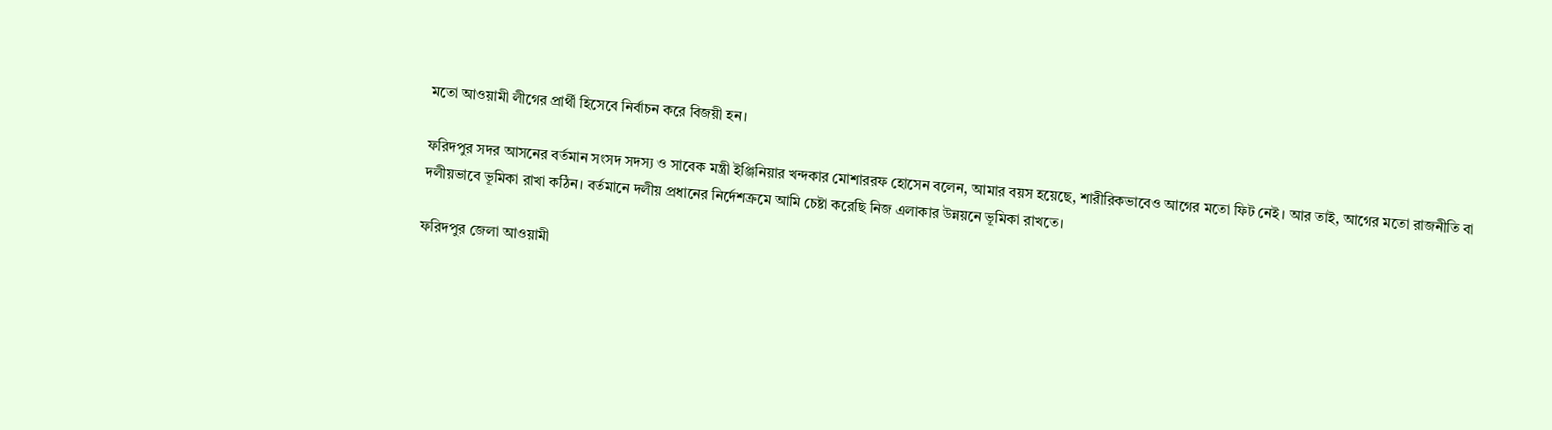মতো আওয়ামী লীগের প্রার্থী হিসেবে নির্বাচন করে বিজয়ী হন।

ফরিদপুর সদর আসনের বর্তমান সংসদ সদস্য ও সাবেক মন্ত্রী ইঞ্জিনিয়ার খন্দকার মোশাররফ হোসেন বলেন, আমার বয়স হয়েছে, শারীরিকভাবেও আগের মতো ফিট নেই। আর তাই, আগের মতো রাজনীতি বা দলীয়ভাবে ভূমিকা রাখা কঠিন। বর্তমানে দলীয় প্রধানের নির্দেশক্রমে আমি চেষ্টা করেছি নিজ এলাকার উন্নয়নে ভূমিকা রাখতে।

ফরিদপুর জেলা আওয়ামী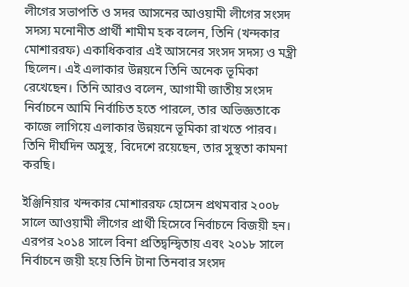লীগের সভাপতি ও সদর আসনের আওয়ামী লীগের সংসদ সদস্য মনোনীত প্রার্থী শামীম হক বলেন, তিনি (খন্দকার মোশাররফ) একাধিকবার এই আসনের সংসদ সদস্য ও মন্ত্রী ছিলেন। এই এলাকার উন্নয়নে তিনি অনেক ভূমিকা রেখেছেন। তিনি আরও বলেন, আগামী জাতীয় সংসদ নির্বাচনে আমি নির্বাচিত হতে পারলে, তার অভিজ্ঞতাকে কাজে লাগিয়ে এলাকার উন্নয়নে ভূমিকা রাখতে পারব। তিনি দীর্ঘদিন অসুস্থ, বিদেশে রয়েছেন, তার সুস্থতা কামনা করছি।

ইঞ্জিনিয়ার খন্দকার মোশাররফ হোসেন প্রথমবার ২০০৮ সালে আওয়ামী লীগের প্রার্থী হিসেবে নির্বাচনে বিজয়ী হন। এরপর ২০১৪ সালে বিনা প্রতিদ্বন্দ্বিতায় এবং ২০১৮ সালে নির্বাচনে জয়ী হয়ে তিনি টানা তিনবার সংসদ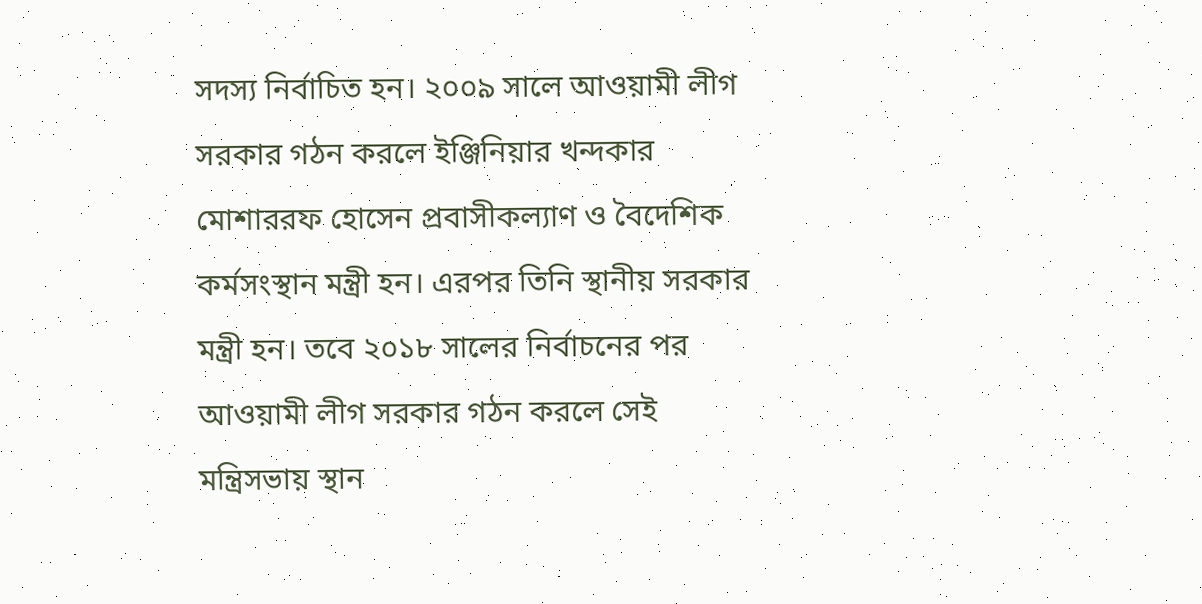সদস্য নির্বাচিত হন। ২০০৯ সালে আওয়ামী লীগ সরকার গঠন করলে ইঞ্জিনিয়ার খন্দকার মোশাররফ হোসেন প্রবাসীকল্যাণ ও বৈদেশিক কর্মসংস্থান মন্ত্রী হন। এরপর তিনি স্থানীয় সরকার মন্ত্রী হন। তবে ২০১৮ সালের নির্বাচনের পর আওয়ামী লীগ সরকার গঠন করলে সেই মন্ত্রিসভায় স্থান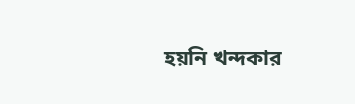হয়নি খন্দকার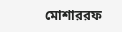মোশাররফ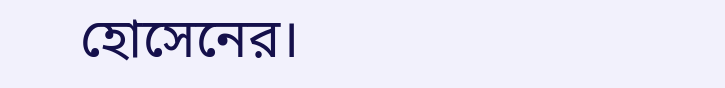হোসেনের।